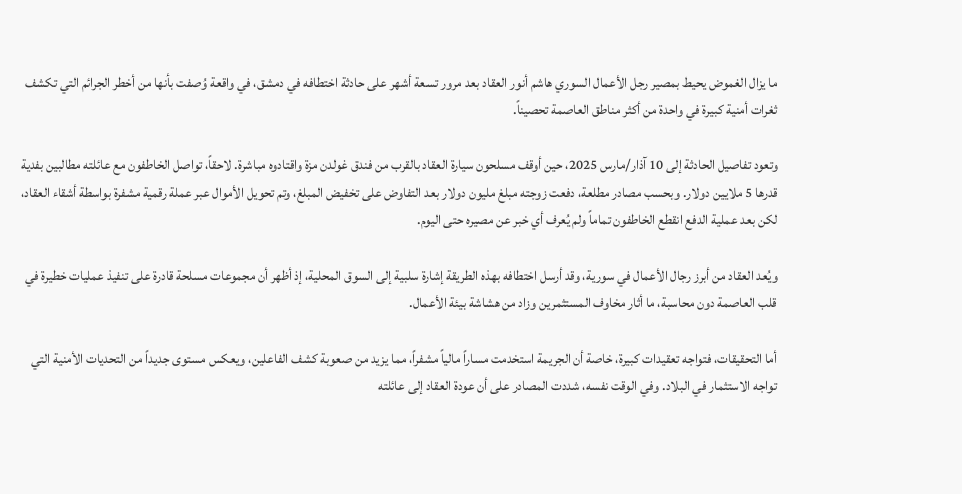ما يزال الغموض يحيط بمصير رجل الأعمال السوري هاشم أنور العقاد بعد مرور تسعة أشهر على حادثة اختطافه في دمشق، في واقعة وُصفت بأنها من أخطر الجرائم التي تكشف ثغرات أمنية كبيرة في واحدة من أكثر مناطق العاصمة تحصيناً.

وتعود تفاصيل الحادثة إلى 10 آذار/مارس 2025، حين أوقف مسلحون سيارة العقاد بالقرب من فندق غولدن مزة واقتادوه مباشرة. لاحقاً، تواصل الخاطفون مع عائلته مطالبين بفدية قدرها 5 ملايين دولار. وبحسب مصادر مطلعة، دفعت زوجته مبلغ مليون دولار بعد التفاوض على تخفيض المبلغ، وتم تحويل الأموال عبر عملة رقمية مشفرة بواسطة أشقاء العقاد، لكن بعد عملية الدفع انقطع الخاطفون تماماً ولم يُعرف أي خبر عن مصيره حتى اليوم.

ويُعد العقاد من أبرز رجال الأعمال في سورية، وقد أرسل اختطافه بهذه الطريقة إشارة سلبية إلى السوق المحلية، إذ أظهر أن مجموعات مسلحة قادرة على تنفيذ عمليات خطيرة في قلب العاصمة دون محاسبة، ما أثار مخاوف المستثمرين وزاد من هشاشة بيئة الأعمال.

أما التحقيقات، فتواجه تعقيدات كبيرة، خاصة أن الجريمة استخدمت مساراً مالياً مشفراً، مما يزيد من صعوبة كشف الفاعلين، ويعكس مستوى جديداً من التحديات الأمنية التي تواجه الاستثمار في البلاد. وفي الوقت نفسه، شددت المصادر على أن عودة العقاد إلى عائلته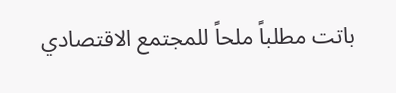باتت مطلباً ملحاً للمجتمع الاقتصادي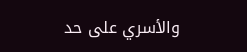والأسري على حد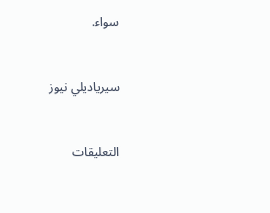سواء.


سيرياديلي نيوز


التعليقات